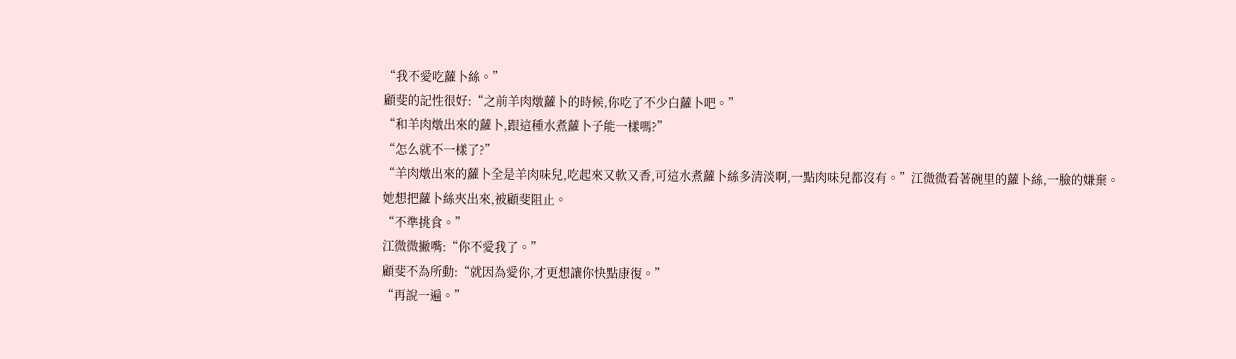“我不愛吃蘿卜絲。”
顧斐的記性很好:“之前羊肉燉蘿卜的時候,你吃了不少白蘿卜吧。”
“和羊肉燉出來的蘿卜,跟這種水煮蘿卜子能一樣嗎?”
“怎么就不一樣了?”
“羊肉燉出來的蘿卜全是羊肉味兒,吃起來又軟又香,可這水煮蘿卜絲多清淡啊,一點肉味兒都沒有。”江微微看著碗里的蘿卜絲,一臉的嫌棄。
她想把蘿卜絲夾出來,被顧斐阻止。
“不準挑食。”
江微微撇嘴:“你不愛我了。”
顧斐不為所動:“就因為愛你,才更想讓你快點康復。”
“再說一遍。”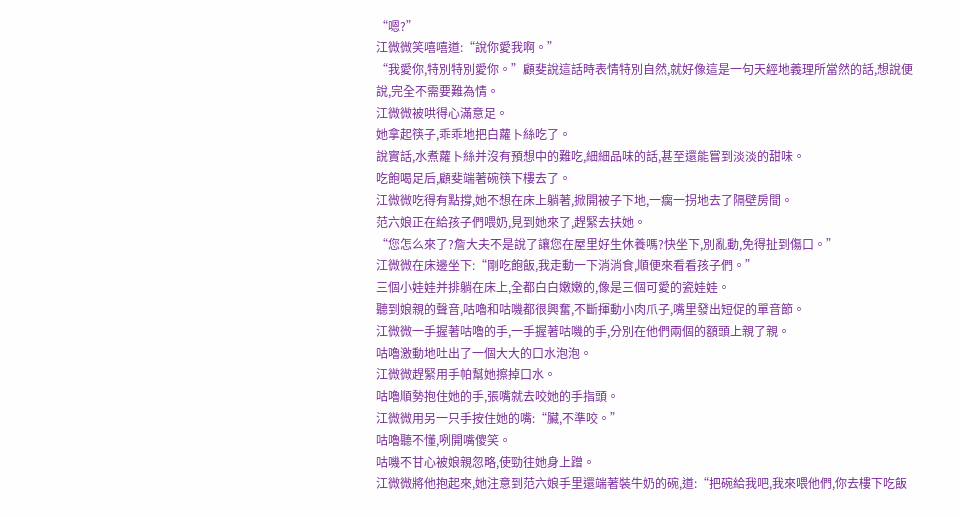“嗯?”
江微微笑嘻嘻道:“說你愛我啊。”
“我愛你,特別特別愛你。”顧斐說這話時表情特別自然,就好像這是一句天經地義理所當然的話,想說便說,完全不需要難為情。
江微微被哄得心滿意足。
她拿起筷子,乖乖地把白蘿卜絲吃了。
說實話,水煮蘿卜絲并沒有預想中的難吃,細細品味的話,甚至還能嘗到淡淡的甜味。
吃飽喝足后,顧斐端著碗筷下樓去了。
江微微吃得有點撐,她不想在床上躺著,掀開被子下地,一瘸一拐地去了隔壁房間。
范六娘正在給孩子們喂奶,見到她來了,趕緊去扶她。
“您怎么來了?詹大夫不是說了讓您在屋里好生休養嗎?快坐下,別亂動,免得扯到傷口。”
江微微在床邊坐下:“剛吃飽飯,我走動一下消消食,順便來看看孩子們。”
三個小娃娃并排躺在床上,全都白白嫩嫩的,像是三個可愛的瓷娃娃。
聽到娘親的聲音,咕嚕和咕嘰都很興奮,不斷揮動小肉爪子,嘴里發出短促的單音節。
江微微一手握著咕嚕的手,一手握著咕嘰的手,分別在他們兩個的額頭上親了親。
咕嚕激動地吐出了一個大大的口水泡泡。
江微微趕緊用手帕幫她擦掉口水。
咕嚕順勢抱住她的手,張嘴就去咬她的手指頭。
江微微用另一只手按住她的嘴:“臟,不準咬。”
咕嚕聽不懂,咧開嘴傻笑。
咕嘰不甘心被娘親忽略,使勁往她身上蹭。
江微微將他抱起來,她注意到范六娘手里還端著裝牛奶的碗,道:“把碗給我吧,我來喂他們,你去樓下吃飯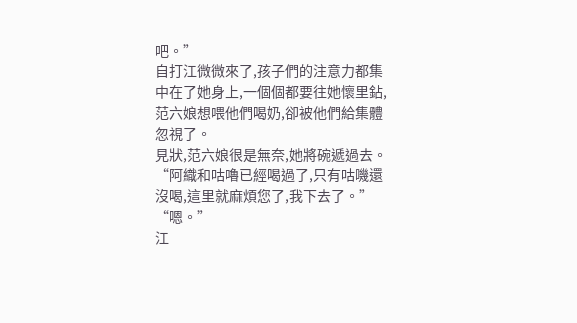吧。”
自打江微微來了,孩子們的注意力都集中在了她身上,一個個都要往她懷里鉆,范六娘想喂他們喝奶,卻被他們給集體忽視了。
見狀,范六娘很是無奈,她將碗遞過去。
“阿織和咕嚕已經喝過了,只有咕嘰還沒喝,這里就麻煩您了,我下去了。”
“嗯。”
江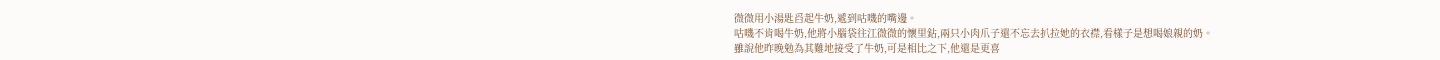微微用小湯匙舀起牛奶,遞到咕嘰的嘴邊。
咕嘰不肯喝牛奶,他將小腦袋往江微微的懷里鉆,兩只小肉爪子還不忘去扒拉她的衣襟,看樣子是想喝娘親的奶。
雖說他昨晚勉為其難地接受了牛奶,可是相比之下,他還是更喜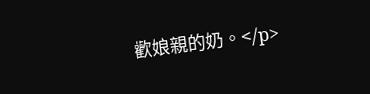歡娘親的奶。</p>